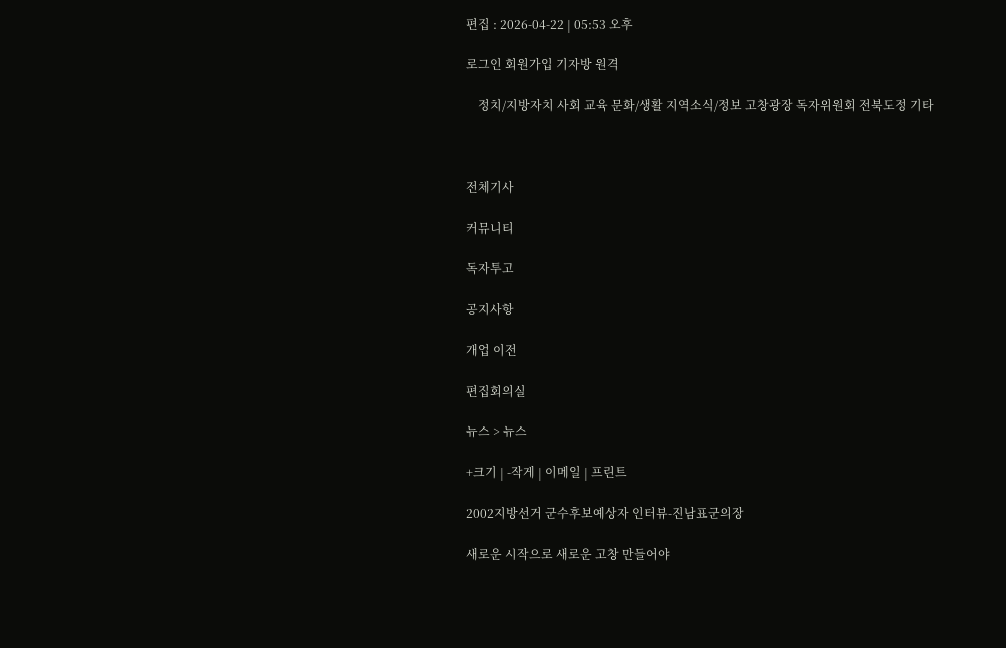편집 : 2026-04-22 | 05:53 오후

로그인 회원가입 기자방 원격

    정치/지방자치 사회 교육 문화/생활 지역소식/정보 고창광장 독자위원회 전북도정 기타



전체기사

커뮤니티

독자투고

공지사항

개업 이전

편집회의실

뉴스 > 뉴스

+크기 | -작게 | 이메일 | 프린트

2002지방선거 군수후보예상자 인터뷰-진남표군의장

새로운 시작으로 새로운 고창 만들어야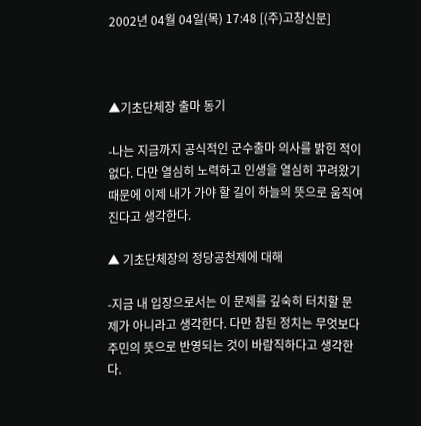2002년 04월 04일(목) 17:48 [(주)고창신문]



▲기초단체장 출마 동기

-나는 지금까지 공식적인 군수출마 의사를 밝힌 적이 없다. 다만 열심히 노력하고 인생을 열심히 꾸려왔기 때문에 이제 내가 가야 할 길이 하늘의 뜻으로 움직여진다고 생각한다.

▲ 기초단체장의 정당공천제에 대해

-지금 내 입장으로서는 이 문제를 깊숙히 터치할 문제가 아니라고 생각한다. 다만 참된 정치는 무엇보다 주민의 뜻으로 반영되는 것이 바람직하다고 생각한다.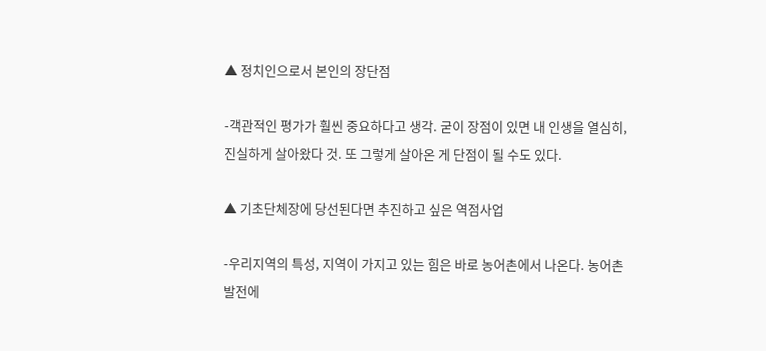▲ 정치인으로서 본인의 장단점

-객관적인 평가가 훨씬 중요하다고 생각. 굳이 장점이 있면 내 인생을 열심히, 진실하게 살아왔다 것. 또 그렇게 살아온 게 단점이 될 수도 있다.

▲ 기초단체장에 당선된다면 추진하고 싶은 역점사업

-우리지역의 특성, 지역이 가지고 있는 힘은 바로 농어촌에서 나온다. 농어촌 발전에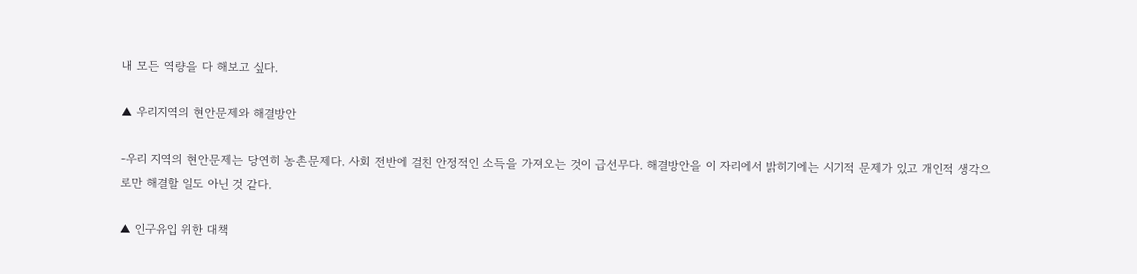내 모든 역량을 다 해보고 싶다.

▲ 우리지역의 현안문제와 해결방안

-우리 지역의 현안문제는 당연히 농촌문제다. 사회 전반에 걸친 안정적인 소득을 가져오는 것이 급선무다. 해결방안을 이 자리에서 밝히기에는 시기적 문제가 있고 개인적 생각으로만 해결할 일도 아닌 것 같다.

▲ 인구유입 위한 대책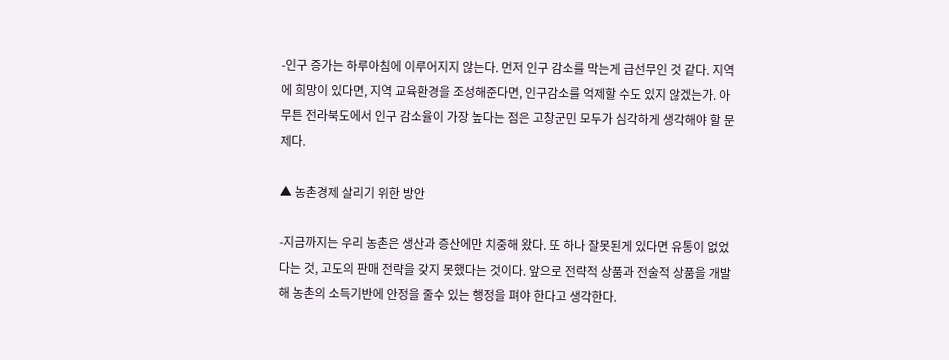-인구 증가는 하루아침에 이루어지지 않는다. 먼저 인구 감소를 막는게 급선무인 것 같다. 지역에 희망이 있다면, 지역 교육환경을 조성해준다면, 인구감소를 억제할 수도 있지 않겠는가. 아무튼 전라북도에서 인구 감소율이 가장 높다는 점은 고창군민 모두가 심각하게 생각해야 할 문제다.

▲ 농촌경제 살리기 위한 방안

-지금까지는 우리 농촌은 생산과 증산에만 치중해 왔다. 또 하나 잘못된게 있다면 유통이 없었다는 것, 고도의 판매 전략을 갖지 못했다는 것이다. 앞으로 전략적 상품과 전술적 상품을 개발해 농촌의 소득기반에 안정을 줄수 있는 행정을 펴야 한다고 생각한다.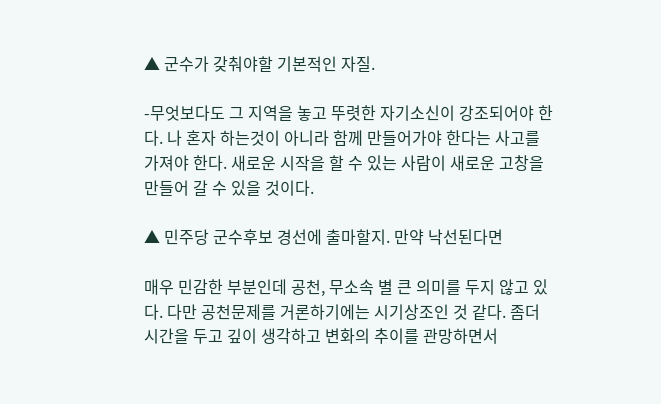▲ 군수가 갖춰야할 기본적인 자질.

-무엇보다도 그 지역을 놓고 뚜렷한 자기소신이 강조되어야 한다. 나 혼자 하는것이 아니라 함께 만들어가야 한다는 사고를 가져야 한다. 새로운 시작을 할 수 있는 사람이 새로운 고창을 만들어 갈 수 있을 것이다.

▲ 민주당 군수후보 경선에 출마할지. 만약 낙선된다면

매우 민감한 부분인데 공천, 무소속 별 큰 의미를 두지 않고 있다. 다만 공천문제를 거론하기에는 시기상조인 것 같다. 좀더 시간을 두고 깊이 생각하고 변화의 추이를 관망하면서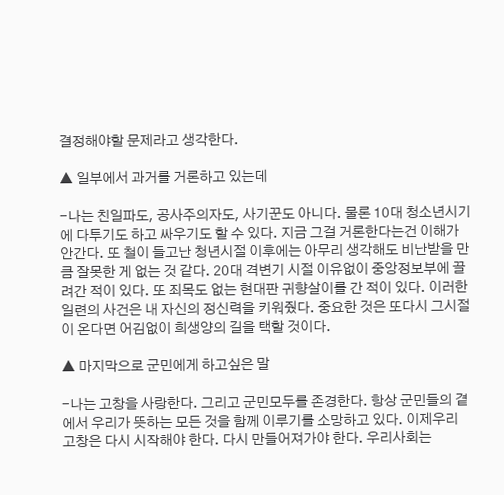결정해야할 문제라고 생각한다.

▲ 일부에서 과거를 거론하고 있는데

-나는 친일파도, 공사주의자도, 사기꾼도 아니다. 물론 10대 청소년시기에 다투기도 하고 싸우기도 할 수 있다. 지금 그걸 거론한다는건 이해가 안간다. 또 철이 들고난 청년시절 이후에는 아무리 생각해도 비난받을 만큼 잘못한 게 없는 것 같다. 20대 격변기 시절 이유없이 중앙정보부에 끌려간 적이 있다. 또 죄목도 없는 현대판 귀향살이를 간 적이 있다. 이러한 일련의 사건은 내 자신의 정신력을 키워줬다. 중요한 것은 또다시 그시절이 온다면 어김없이 희생양의 길을 택할 것이다.

▲ 마지막으로 군민에게 하고싶은 말

-나는 고창을 사랑한다. 그리고 군민모두를 존경한다. 항상 군민들의 곁에서 우리가 뜻하는 모든 것을 함께 이루기를 소망하고 있다. 이제우리 고창은 다시 시작해야 한다. 다시 만들어져가야 한다. 우리사회는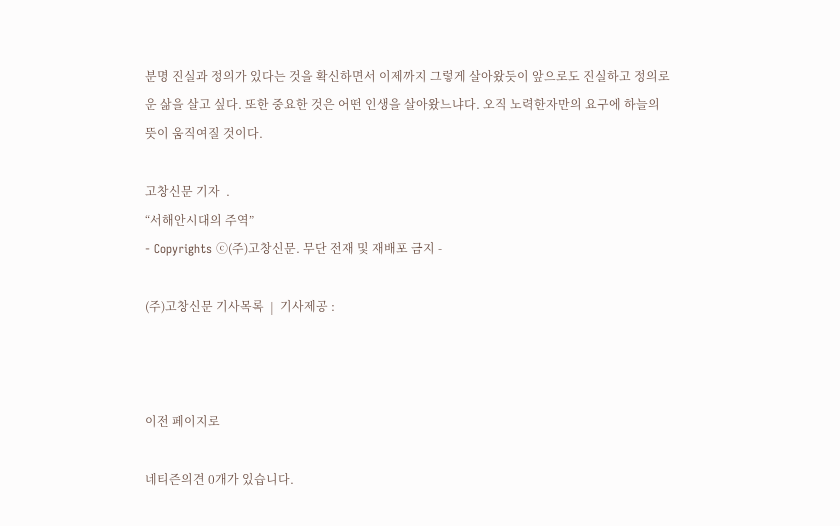분명 진실과 정의가 있다는 것을 확신하면서 이제까지 그렇게 살아왔듯이 앞으로도 진실하고 정의로운 삶을 살고 싶다. 또한 중요한 것은 어떤 인생을 살아왔느냐다. 오직 노력한자만의 요구에 하늘의 뜻이 움직여질 것이다.

고창신문 기자  .
“서해안시대의 주역”
- Copyrights ⓒ(주)고창신문. 무단 전재 및 재배포 금지 -

(주)고창신문 기사목록  |  기사제공 :



이전 페이지로

네티즌의견 0개가 있습니다.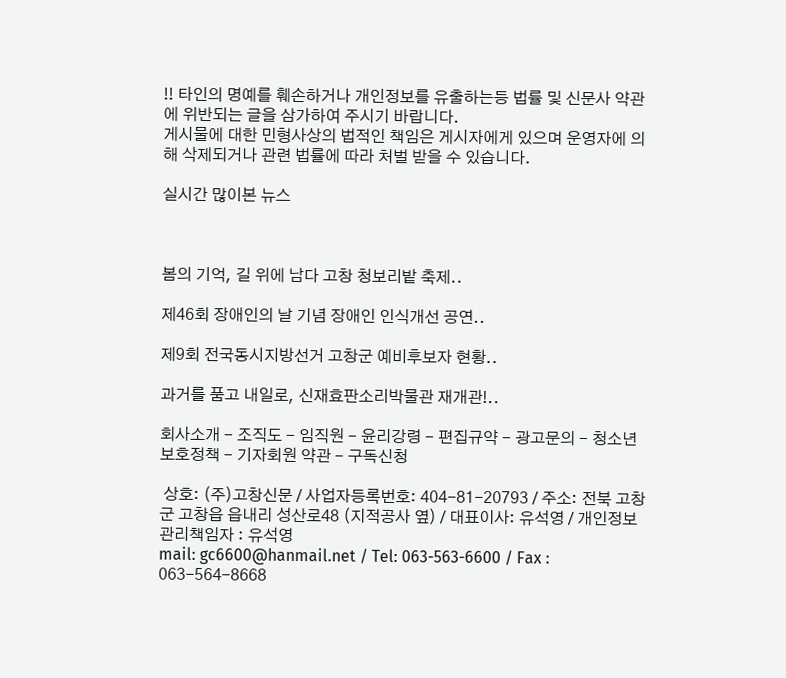!! 타인의 명예를 훼손하거나 개인정보를 유출하는등 법률 및 신문사 약관에 위반되는 글을 삼가하여 주시기 바랍니다.
게시물에 대한 민형사상의 법적인 책임은 게시자에게 있으며 운영자에 의해 삭제되거나 관련 법률에 따라 처벌 받을 수 있습니다.

실시간 많이본 뉴스



봄의 기억, 길 위에 남다 고창 청보리밭 축제..

제46회 장애인의 날 기념 장애인 인식개선 공연..

제9회 전국동시지방선거 고창군 예비후보자 현황..

과거를 품고 내일로, 신재효판소리박물관 재개관!..

회사소개 - 조직도 - 임직원 - 윤리강령 - 편집규약 - 광고문의 - 청소년보호정책 - 기자회원 약관 - 구독신청

 상호: (주)고창신문 / 사업자등록번호: 404-81-20793 / 주소: 전북 고창군 고창읍 읍내리 성산로48 (지적공사 옆) / 대표이사: 유석영 / 개인정보관리책임자 : 유석영
mail: gc6600@hanmail.net / Tel: 063-563-6600 / Fax : 063-564-8668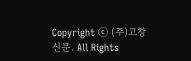Copyright ⓒ (주)고창신문. All Rights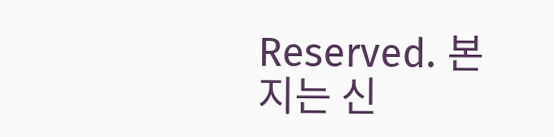Reserved. 본지는 신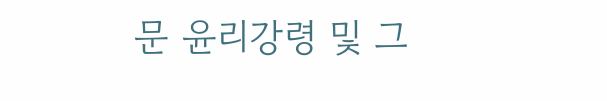문 윤리강령 및 그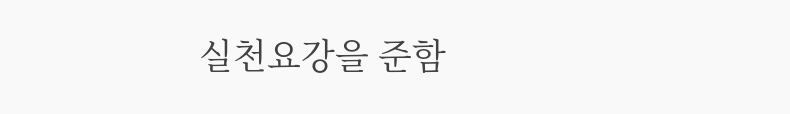실천요강을 준함